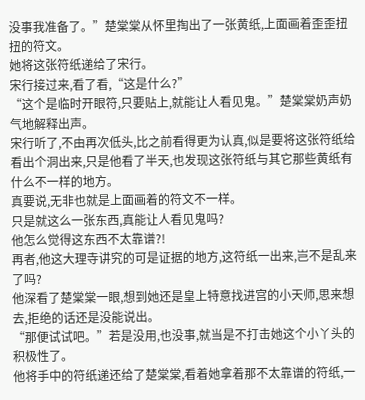没事我准备了。”楚棠棠从怀里掏出了一张黄纸,上面画着歪歪扭扭的符文。
她将这张符纸递给了宋行。
宋行接过来,看了看,“这是什么?”
“这个是临时开眼符,只要贴上,就能让人看见鬼。”楚棠棠奶声奶气地解释出声。
宋行听了,不由再次低头,比之前看得更为认真,似是要将这张符纸给看出个洞出来,只是他看了半天,也发现这张符纸与其它那些黄纸有什么不一样的地方。
真要说,无非也就是上面画着的符文不一样。
只是就这么一张东西,真能让人看见鬼吗?
他怎么觉得这东西不太靠谱?!
再者,他这大理寺讲究的可是证据的地方,这符纸一出来,岂不是乱来了吗?
他深看了楚棠棠一眼,想到她还是皇上特意找进宫的小天师,思来想去,拒绝的话还是没能说出。
“那便试试吧。”若是没用,也没事,就当是不打击她这个小丫头的积极性了。
他将手中的符纸递还给了楚棠棠,看着她拿着那不太靠谱的符纸,一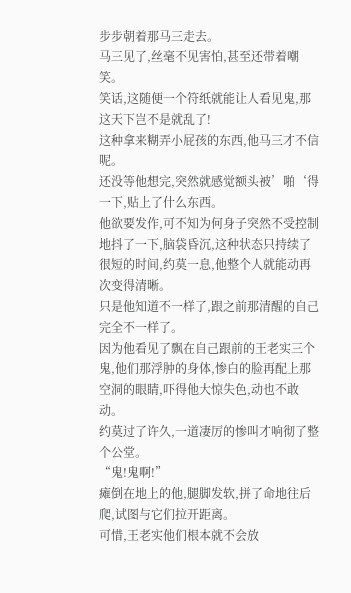步步朝着那马三走去。
马三见了,丝毫不见害怕,甚至还带着嘲笑。
笑话,这随便一个符纸就能让人看见鬼,那这天下岂不是就乱了!
这种拿来糊弄小屁孩的东西,他马三才不信呢。
还没等他想完,突然就感觉额头被’啪‘得一下,贴上了什么东西。
他欲要发作,可不知为何身子突然不受控制地抖了一下,脑袋昏沉,这种状态只持续了很短的时间,约莫一息,他整个人就能动再次变得清晰。
只是他知道不一样了,跟之前那清醒的自己完全不一样了。
因为他看见了飘在自己跟前的王老实三个鬼,他们那浮肿的身体,惨白的脸再配上那空洞的眼睛,吓得他大惊失色,动也不敢动。
约莫过了许久,一道凄厉的惨叫才响彻了整个公堂。
“鬼!鬼啊!”
瘫倒在地上的他,腿脚发软,拼了命地往后爬,试图与它们拉开距离。
可惜,王老实他们根本就不会放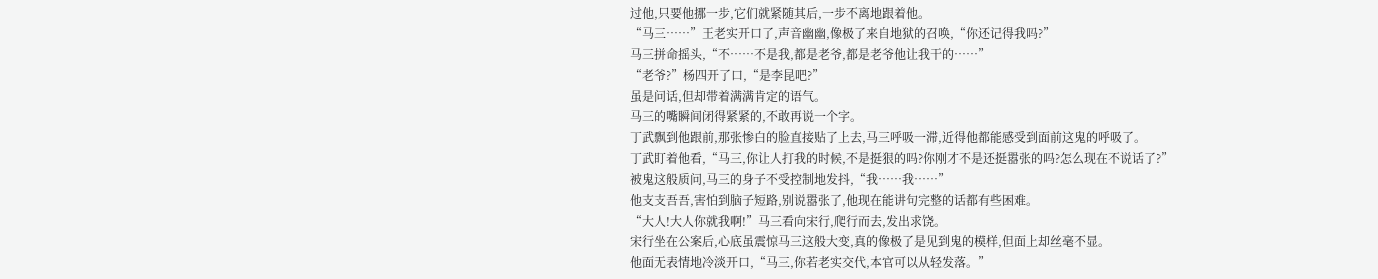过他,只要他挪一步,它们就紧随其后,一步不离地跟着他。
“马三……”王老实开口了,声音幽幽,像极了来自地狱的召唤,“你还记得我吗?”
马三拼命摇头,“不……不是我,都是老爷,都是老爷他让我干的……”
“老爷?”杨四开了口,“是李昆吧?”
虽是问话,但却带着满满肯定的语气。
马三的嘴瞬间闭得紧紧的,不敢再说一个字。
丁武飘到他跟前,那张惨白的脸直接贴了上去,马三呼吸一滞,近得他都能感受到面前这鬼的呼吸了。
丁武盯着他看,“马三,你让人打我的时候,不是挺狠的吗?你刚才不是还挺嚣张的吗?怎么现在不说话了?”
被鬼这般质问,马三的身子不受控制地发抖,“我……我……”
他支支吾吾,害怕到脑子短路,别说嚣张了,他现在能讲句完整的话都有些困难。
“大人!大人你就我啊!”马三看向宋行,爬行而去,发出求饶。
宋行坐在公案后,心底虽震惊马三这般大变,真的像极了是见到鬼的模样,但面上却丝毫不显。
他面无表情地冷淡开口,“马三,你若老实交代,本官可以从轻发落。”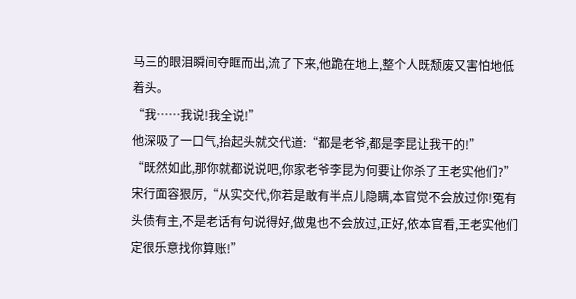马三的眼泪瞬间夺眶而出,流了下来,他跪在地上,整个人既颓废又害怕地低着头。
“我……我说!我全说!”
他深吸了一口气,抬起头就交代道:“都是老爷,都是李昆让我干的!”
“既然如此,那你就都说说吧,你家老爷李昆为何要让你杀了王老实他们?”宋行面容狠厉,“从实交代,你若是敢有半点儿隐瞒,本官觉不会放过你!冤有头债有主,不是老话有句说得好,做鬼也不会放过,正好,依本官看,王老实他们定很乐意找你算账!”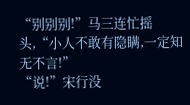“别别别!”马三连忙摇头,“小人不敢有隐瞒,一定知无不言!”
“说!”宋行没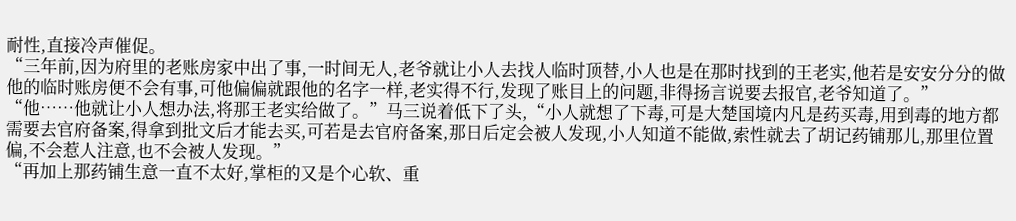耐性,直接冷声催促。
“三年前,因为府里的老账房家中出了事,一时间无人,老爷就让小人去找人临时顶替,小人也是在那时找到的王老实,他若是安安分分的做他的临时账房便不会有事,可他偏偏就跟他的名字一样,老实得不行,发现了账目上的问题,非得扬言说要去报官,老爷知道了。”
“他……他就让小人想办法,将那王老实给做了。”马三说着低下了头,“小人就想了下毒,可是大楚国境内凡是药买毒,用到毒的地方都需要去官府备案,得拿到批文后才能去买,可若是去官府备案,那日后定会被人发现,小人知道不能做,索性就去了胡记药铺那儿,那里位置偏,不会惹人注意,也不会被人发现。”
“再加上那药铺生意一直不太好,掌柜的又是个心软、重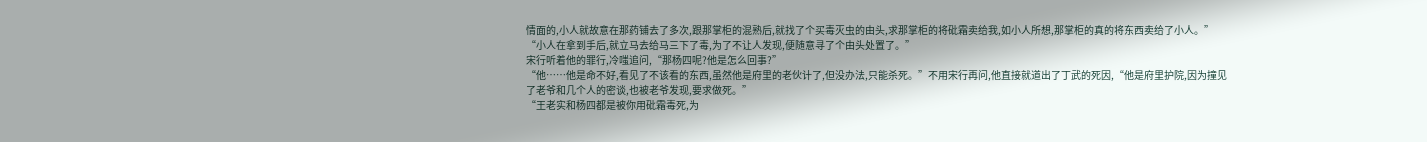情面的,小人就故意在那药铺去了多次,跟那掌柜的混熟后,就找了个买毒灭虫的由头,求那掌柜的将砒霜卖给我,如小人所想,那掌柜的真的将东西卖给了小人。”
“小人在拿到手后,就立马去给马三下了毒,为了不让人发现,便随意寻了个由头处置了。”
宋行听着他的罪行,冷嗤追问,“那杨四呢?他是怎么回事?”
“他……他是命不好,看见了不该看的东西,虽然他是府里的老伙计了,但没办法,只能杀死。”不用宋行再问,他直接就道出了丁武的死因,“他是府里护院,因为撞见了老爷和几个人的密谈,也被老爷发现,要求做死。”
“王老实和杨四都是被你用砒霜毒死,为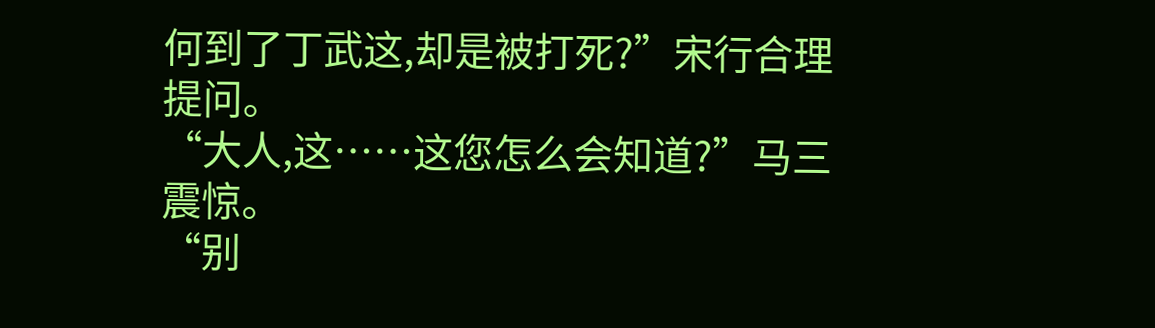何到了丁武这,却是被打死?”宋行合理提问。
“大人,这……这您怎么会知道?”马三震惊。
“别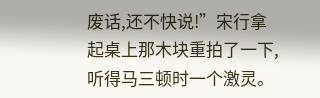废话,还不快说!”宋行拿起桌上那木块重拍了一下,听得马三顿时一个激灵。